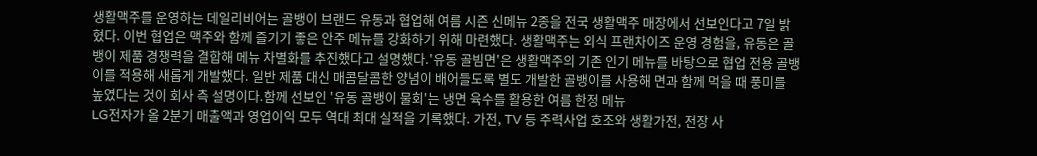생활맥주를 운영하는 데일리비어는 골뱅이 브랜드 유동과 협업해 여름 시즌 신메뉴 2종을 전국 생활맥주 매장에서 선보인다고 7일 밝혔다. 이번 협업은 맥주와 함께 즐기기 좋은 안주 메뉴를 강화하기 위해 마련했다. 생활맥주는 외식 프랜차이즈 운영 경험을, 유동은 골뱅이 제품 경쟁력을 결합해 메뉴 차별화를 추진했다고 설명했다.'유동 골빔면'은 생활맥주의 기존 인기 메뉴를 바탕으로 협업 전용 골뱅이를 적용해 새롭게 개발했다. 일반 제품 대신 매콤달콤한 양념이 배어들도록 별도 개발한 골뱅이를 사용해 면과 함께 먹을 때 풍미를 높였다는 것이 회사 측 설명이다.함께 선보인 '유동 골뱅이 물회'는 냉면 육수를 활용한 여름 한정 메뉴
LG전자가 올 2분기 매출액과 영업이익 모두 역대 최대 실적을 기록했다. 가전, TV 등 주력사업 호조와 생활가전, 전장 사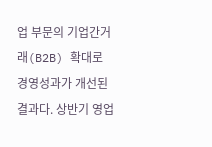업 부문의 기업간거래(B2B) 확대로 경영성과가 개선된 결과다. 상반기 영업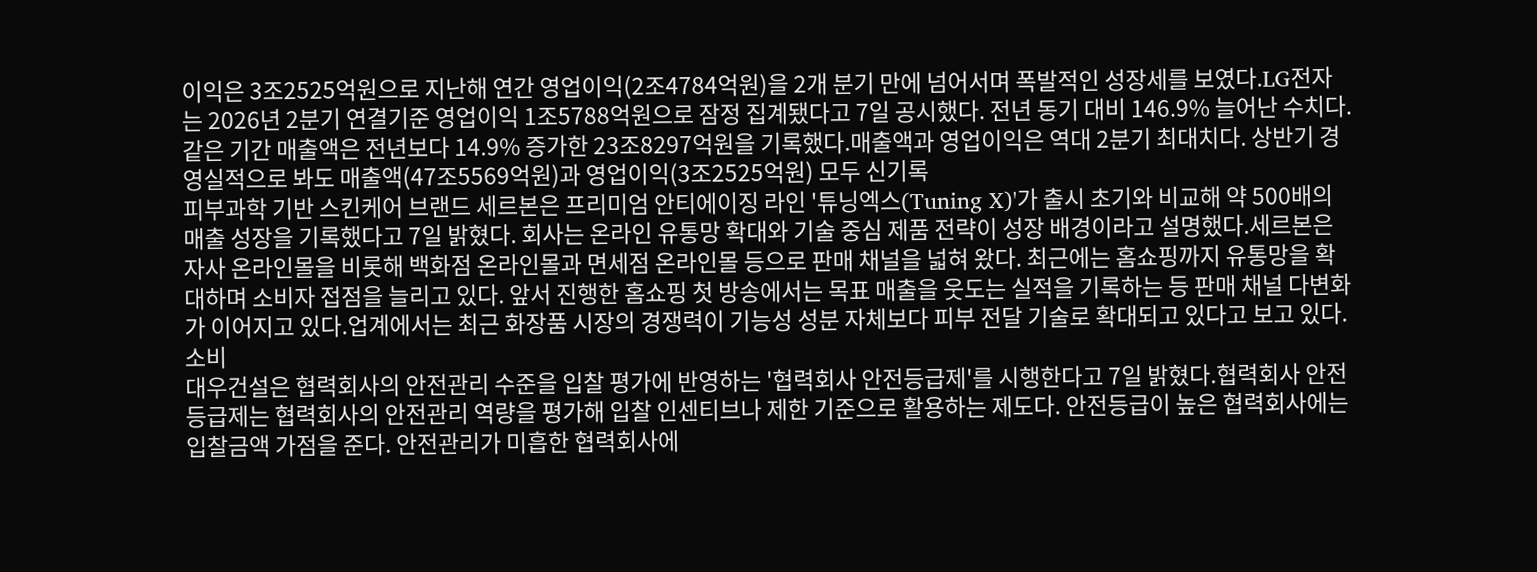이익은 3조2525억원으로 지난해 연간 영업이익(2조4784억원)을 2개 분기 만에 넘어서며 폭발적인 성장세를 보였다.LG전자는 2026년 2분기 연결기준 영업이익 1조5788억원으로 잠정 집계됐다고 7일 공시했다. 전년 동기 대비 146.9% 늘어난 수치다. 같은 기간 매출액은 전년보다 14.9% 증가한 23조8297억원을 기록했다.매출액과 영업이익은 역대 2분기 최대치다. 상반기 경영실적으로 봐도 매출액(47조5569억원)과 영업이익(3조2525억원) 모두 신기록
피부과학 기반 스킨케어 브랜드 세르본은 프리미엄 안티에이징 라인 '튜닝엑스(Tuning X)'가 출시 초기와 비교해 약 500배의 매출 성장을 기록했다고 7일 밝혔다. 회사는 온라인 유통망 확대와 기술 중심 제품 전략이 성장 배경이라고 설명했다.세르본은 자사 온라인몰을 비롯해 백화점 온라인몰과 면세점 온라인몰 등으로 판매 채널을 넓혀 왔다. 최근에는 홈쇼핑까지 유통망을 확대하며 소비자 접점을 늘리고 있다. 앞서 진행한 홈쇼핑 첫 방송에서는 목표 매출을 웃도는 실적을 기록하는 등 판매 채널 다변화가 이어지고 있다.업계에서는 최근 화장품 시장의 경쟁력이 기능성 성분 자체보다 피부 전달 기술로 확대되고 있다고 보고 있다. 소비
대우건설은 협력회사의 안전관리 수준을 입찰 평가에 반영하는 '협력회사 안전등급제'를 시행한다고 7일 밝혔다.협력회사 안전등급제는 협력회사의 안전관리 역량을 평가해 입찰 인센티브나 제한 기준으로 활용하는 제도다. 안전등급이 높은 협력회사에는 입찰금액 가점을 준다. 안전관리가 미흡한 협력회사에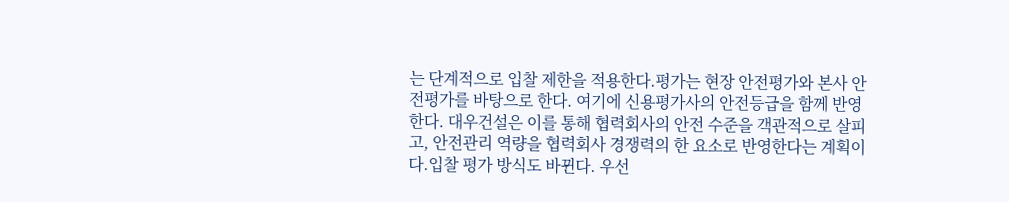는 단계적으로 입찰 제한을 적용한다.평가는 현장 안전평가와 본사 안전평가를 바탕으로 한다. 여기에 신용평가사의 안전등급을 함께 반영한다. 대우건설은 이를 통해 협력회사의 안전 수준을 객관적으로 살피고, 안전관리 역량을 협력회사 경쟁력의 한 요소로 반영한다는 계획이다.입찰 평가 방식도 바뀐다. 우선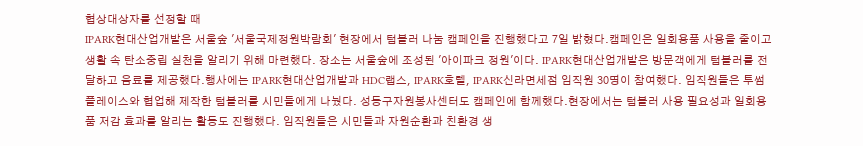협상대상자를 선정할 때
IPARK현대산업개발은 서울숲 '서울국제정원박람회' 현장에서 텀블러 나눔 캠페인을 진행했다고 7일 밝혔다.캠페인은 일회용품 사용을 줄이고 생활 속 탄소중립 실천을 알리기 위해 마련했다. 장소는 서울숲에 조성된 '아이파크 정원'이다. IPARK현대산업개발은 방문객에게 텀블러를 전달하고 음료를 제공했다.행사에는 IPARK현대산업개발과 HDC랩스, IPARK호텔, IPARK신라면세점 임직원 30명이 참여했다. 임직원들은 투썸플레이스와 협업해 제작한 텀블러를 시민들에게 나눴다. 성동구자원봉사센터도 캠페인에 함께했다.현장에서는 텀블러 사용 필요성과 일회용품 저감 효과를 알리는 활동도 진행했다. 임직원들은 시민들과 자원순환과 친환경 생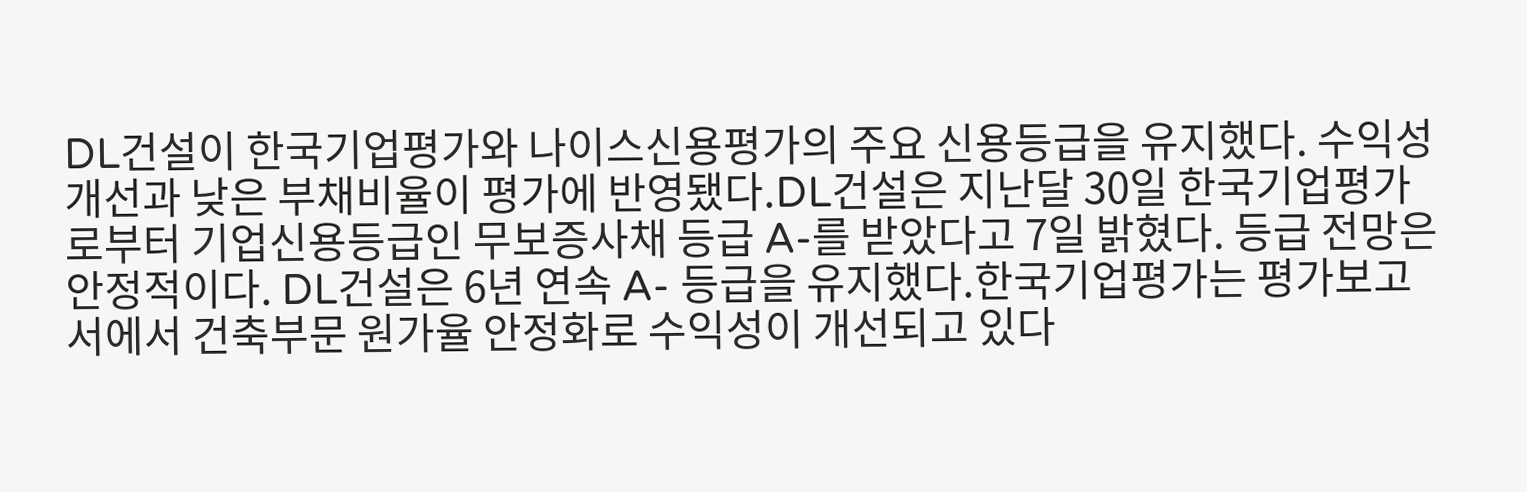DL건설이 한국기업평가와 나이스신용평가의 주요 신용등급을 유지했다. 수익성 개선과 낮은 부채비율이 평가에 반영됐다.DL건설은 지난달 30일 한국기업평가로부터 기업신용등급인 무보증사채 등급 A-를 받았다고 7일 밝혔다. 등급 전망은 안정적이다. DL건설은 6년 연속 A- 등급을 유지했다.한국기업평가는 평가보고서에서 건축부문 원가율 안정화로 수익성이 개선되고 있다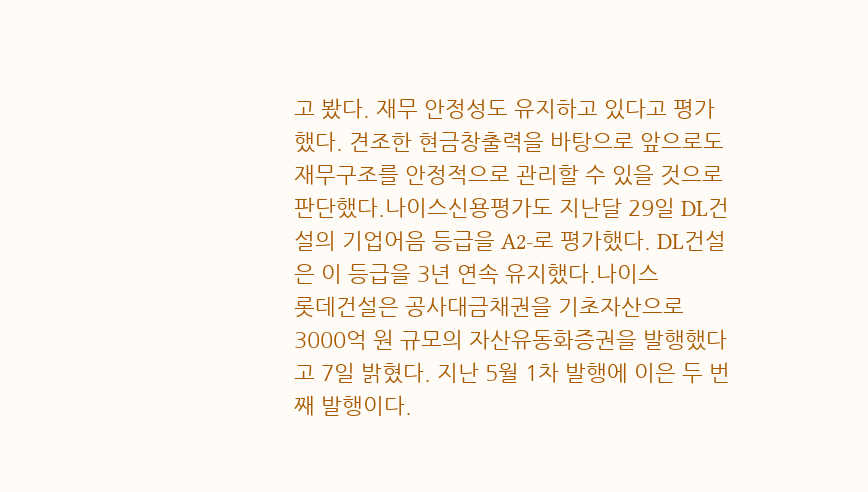고 봤다. 재무 안정성도 유지하고 있다고 평가했다. 견조한 현금창출력을 바탕으로 앞으로도 재무구조를 안정적으로 관리할 수 있을 것으로 판단했다.나이스신용평가도 지난달 29일 DL건설의 기업어음 등급을 A2-로 평가했다. DL건설은 이 등급을 3년 연속 유지했다.나이스
롯데건설은 공사대금채권을 기초자산으로 3000억 원 규모의 자산유동화증권을 발행했다고 7일 밝혔다. 지난 5월 1차 발행에 이은 두 번째 발행이다.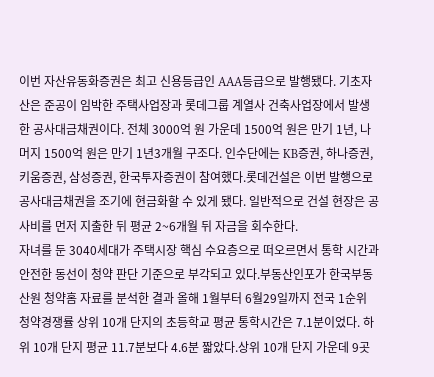이번 자산유동화증권은 최고 신용등급인 AAA등급으로 발행됐다. 기초자산은 준공이 임박한 주택사업장과 롯데그룹 계열사 건축사업장에서 발생한 공사대금채권이다. 전체 3000억 원 가운데 1500억 원은 만기 1년, 나머지 1500억 원은 만기 1년3개월 구조다. 인수단에는 KB증권, 하나증권, 키움증권, 삼성증권, 한국투자증권이 참여했다.롯데건설은 이번 발행으로 공사대금채권을 조기에 현금화할 수 있게 됐다. 일반적으로 건설 현장은 공사비를 먼저 지출한 뒤 평균 2~6개월 뒤 자금을 회수한다.
자녀를 둔 3040세대가 주택시장 핵심 수요층으로 떠오르면서 통학 시간과 안전한 동선이 청약 판단 기준으로 부각되고 있다.부동산인포가 한국부동산원 청약홈 자료를 분석한 결과 올해 1월부터 6월29일까지 전국 1순위 청약경쟁률 상위 10개 단지의 초등학교 평균 통학시간은 7.1분이었다. 하위 10개 단지 평균 11.7분보다 4.6분 짧았다.상위 10개 단지 가운데 9곳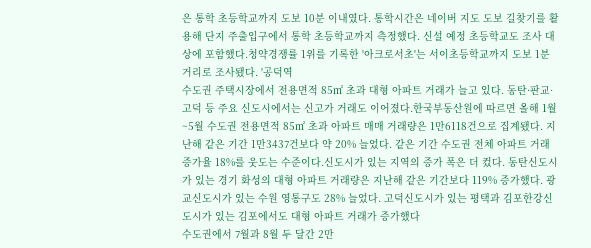은 통학 초등학교까지 도보 10분 이내였다. 통학시간은 네이버 지도 도보 길찾기를 활용해 단지 주출입구에서 통학 초등학교까지 측정했다. 신설 예정 초등학교도 조사 대상에 포함했다.청약경쟁률 1위를 기록한 '아크로서초'는 서이초등학교까지 도보 1분 거리로 조사됐다. '공덕역
수도권 주택시장에서 전용면적 85㎡ 초과 대형 아파트 거래가 늘고 있다. 동탄·판교·고덕 등 주요 신도시에서는 신고가 거래도 이어졌다.한국부동산원에 따르면 올해 1월~5월 수도권 전용면적 85㎡ 초과 아파트 매매 거래량은 1만6118건으로 집계됐다. 지난해 같은 기간 1만3437건보다 약 20% 늘었다. 같은 기간 수도권 전체 아파트 거래 증가율 18%를 웃도는 수준이다.신도시가 있는 지역의 증가 폭은 더 컸다. 동탄신도시가 있는 경기 화성의 대형 아파트 거래량은 지난해 같은 기간보다 119% 증가했다. 광교신도시가 있는 수원 영통구도 28% 늘었다. 고덕신도시가 있는 평택과 김포한강신도시가 있는 김포에서도 대형 아파트 거래가 증가했다
수도권에서 7월과 8월 두 달간 2만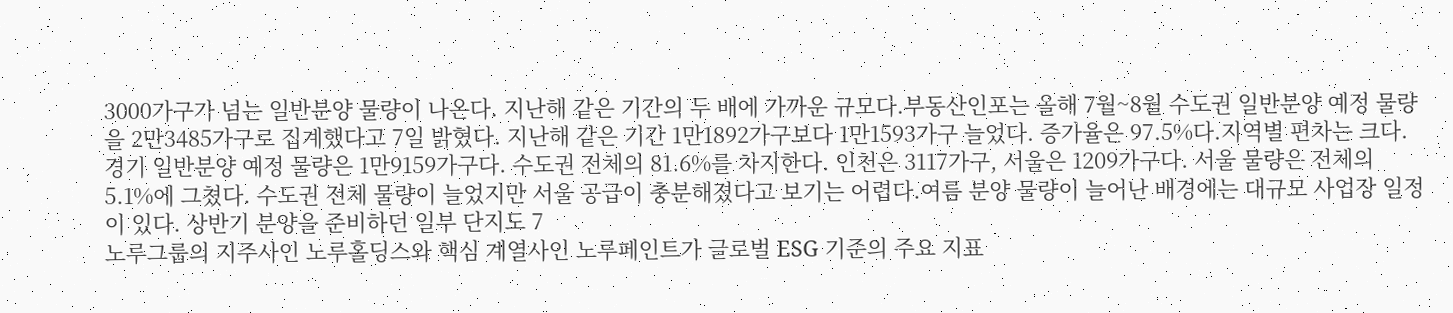3000가구가 넘는 일반분양 물량이 나온다. 지난해 같은 기간의 두 배에 가까운 규모다.부동산인포는 올해 7월~8월 수도권 일반분양 예정 물량을 2만3485가구로 집계했다고 7일 밝혔다. 지난해 같은 기간 1만1892가구보다 1만1593가구 늘었다. 증가율은 97.5%다.지역별 편차는 크다. 경기 일반분양 예정 물량은 1만9159가구다. 수도권 전체의 81.6%를 차지한다. 인천은 3117가구, 서울은 1209가구다. 서울 물량은 전체의 5.1%에 그쳤다. 수도권 전체 물량이 늘었지만 서울 공급이 충분해졌다고 보기는 어렵다.여름 분양 물량이 늘어난 배경에는 대규모 사업장 일정이 있다. 상반기 분양을 준비하던 일부 단지도 7
노루그룹의 지주사인 노루홀딩스와 핵심 계열사인 노루페인트가 글로벌 ESG 기준의 주요 지표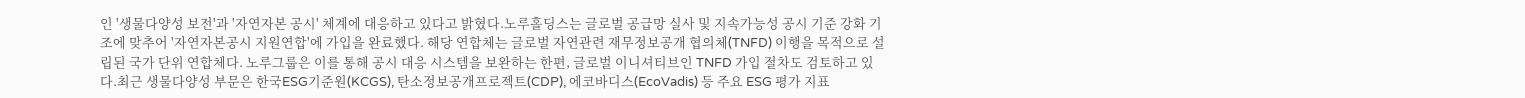인 '생물다양성 보전'과 '자연자본 공시' 체계에 대응하고 있다고 밝혔다.노루홀딩스는 글로벌 공급망 실사 및 지속가능성 공시 기준 강화 기조에 맞추어 '자연자본공시 지원연합'에 가입을 완료했다. 해당 연합체는 글로벌 자연관련 재무정보공개 협의체(TNFD) 이행을 목적으로 설립된 국가 단위 연합체다. 노루그룹은 이를 통해 공시 대응 시스템을 보완하는 한편, 글로벌 이니셔티브인 TNFD 가입 절차도 검토하고 있다.최근 생물다양성 부문은 한국ESG기준원(KCGS), 탄소정보공개프로젝트(CDP), 에코바디스(EcoVadis) 등 주요 ESG 평가 지표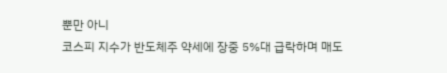뿐만 아니
코스피 지수가 반도체주 약세에 장중 5%대 급락하며 매도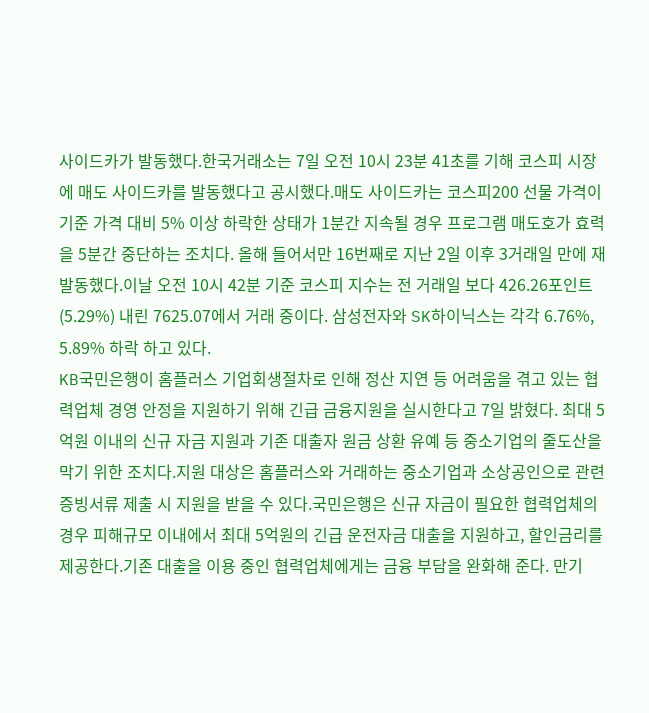사이드카가 발동했다.한국거래소는 7일 오전 10시 23분 41초를 기해 코스피 시장에 매도 사이드카를 발동했다고 공시했다.매도 사이드카는 코스피200 선물 가격이 기준 가격 대비 5% 이상 하락한 상태가 1분간 지속될 경우 프로그램 매도호가 효력을 5분간 중단하는 조치다. 올해 들어서만 16번째로 지난 2일 이후 3거래일 만에 재발동했다.이날 오전 10시 42분 기준 코스피 지수는 전 거래일 보다 426.26포인트(5.29%) 내린 7625.07에서 거래 중이다. 삼성전자와 SK하이닉스는 각각 6.76%, 5.89% 하락 하고 있다.
KB국민은행이 홈플러스 기업회생절차로 인해 정산 지연 등 어려움을 겪고 있는 협력업체 경영 안정을 지원하기 위해 긴급 금융지원을 실시한다고 7일 밝혔다. 최대 5억원 이내의 신규 자금 지원과 기존 대출자 원금 상환 유예 등 중소기업의 줄도산을 막기 위한 조치다.지원 대상은 홈플러스와 거래하는 중소기업과 소상공인으로 관련 증빙서류 제출 시 지원을 받을 수 있다.국민은행은 신규 자금이 필요한 협력업체의 경우 피해규모 이내에서 최대 5억원의 긴급 운전자금 대출을 지원하고, 할인금리를 제공한다.기존 대출을 이용 중인 협력업체에게는 금융 부담을 완화해 준다. 만기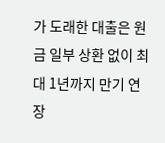가 도래한 대출은 원금 일부 상환 없이 최대 1년까지 만기 연장